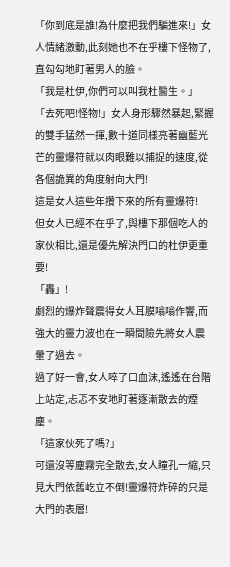「你到底是誰!為什麼把我們騙進來!」女人情緒激動,此刻她也不在乎樓下怪物了,直勾勾地盯著男人的臉。
「我是杜伊,你們可以叫我杜醫生。」
「去死吧!怪物!」女人身形驟然暴起,緊握的雙手猛然一揮,數十道同樣亮著幽藍光芒的靈爆符就以肉眼難以捕捉的速度,從各個詭異的角度射向大門!
這是女人這些年攢下來的所有靈爆符!
但女人已經不在乎了,與樓下那個吃人的家伙相比,還是優先解決門口的杜伊更重要!
「轟」!
劇烈的爆炸聲震得女人耳膜嗡嗡作響,而強大的靈力波也在一瞬間險先將女人震暈了過去。
過了好一會,女人啐了口血沫,遙遙在台階上站定,忐忑不安地盯著逐漸散去的煙塵。
「這家伙死了嗎?」
可還沒等塵霧完全散去,女人瞳孔一縮,只見大門依舊屹立不倒!靈爆符炸碎的只是大門的表層!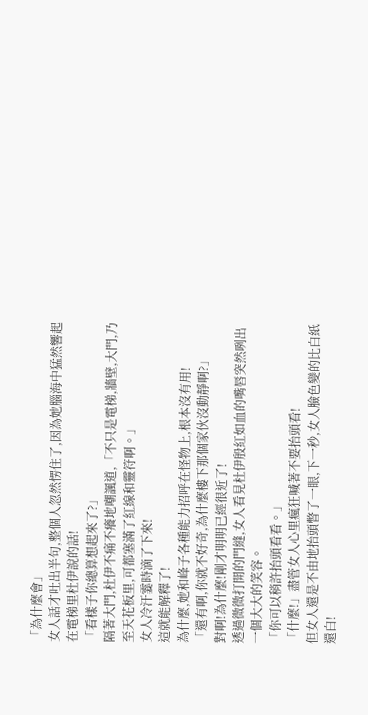「為什麼會」
女人話才吐出半句,整個人忽然愣住了,因為她腦海中猛然響起在電梯里杜伊說的話!
「看樣子你總算想起來了?」
隔著大門,杜伊不痛不癢地嘲諷道,「不只是電梯,牆壁,大門,乃至天花板里,可都塞滿了紅線和靈符啊。」
女人冷汗霎時滴了下來!
這就能解釋了!
為什麼,她和峰子各種能力招呼在怪物上,根本沒有用!
「還有啊,你就不好奇,為什麼樓下那個家伙沒動靜啊?」
對啊!為什麼!剛才明明已經很近了!
透過微微打開的門縫,女人看見杜伊殷紅如血的嘴唇突然咧出一個大大的笑容。
「你可以稍許抬頭看看。」
「什麼!」盡管女人心里瘋狂喊著不要抬頭看!
但女人還是不由地抬頭瞥了一眼,下一秒,女人臉色變的比白紙還白!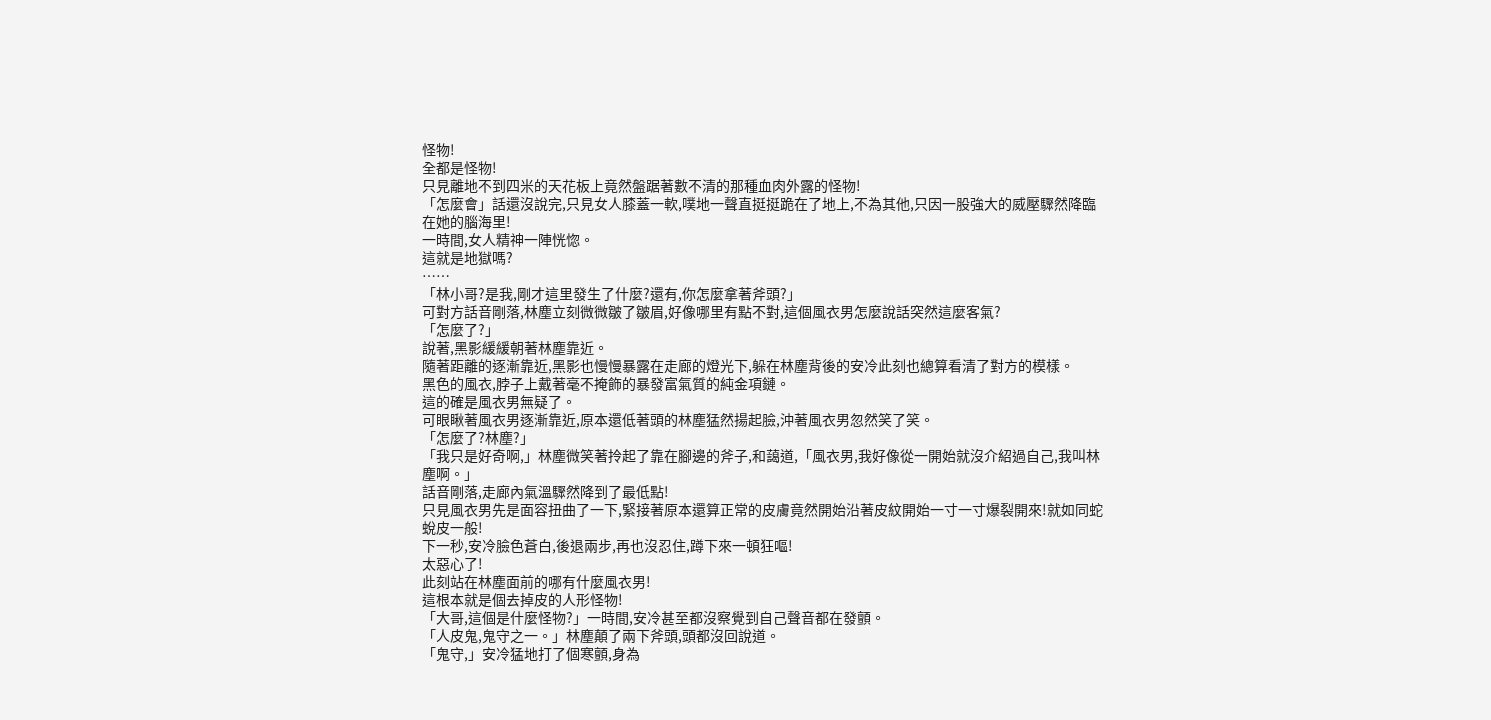怪物!
全都是怪物!
只見離地不到四米的天花板上竟然盤踞著數不清的那種血肉外露的怪物!
「怎麼會」話還沒說完,只見女人膝蓋一軟,噗地一聲直挺挺跪在了地上,不為其他,只因一股強大的威壓驟然降臨在她的腦海里!
一時間,女人精神一陣恍惚。
這就是地獄嗎?
……
「林小哥?是我,剛才這里發生了什麼?還有,你怎麼拿著斧頭?」
可對方話音剛落,林塵立刻微微皺了皺眉,好像哪里有點不對,這個風衣男怎麼說話突然這麼客氣?
「怎麼了?」
說著,黑影緩緩朝著林塵靠近。
隨著距離的逐漸靠近,黑影也慢慢暴露在走廊的燈光下,躲在林塵背後的安冷此刻也總算看清了對方的模樣。
黑色的風衣,脖子上戴著毫不掩飾的暴發富氣質的純金項鏈。
這的確是風衣男無疑了。
可眼瞅著風衣男逐漸靠近,原本還低著頭的林塵猛然揚起臉,沖著風衣男忽然笑了笑。
「怎麼了?林塵?」
「我只是好奇啊,」林塵微笑著拎起了靠在腳邊的斧子,和藹道,「風衣男,我好像從一開始就沒介紹過自己,我叫林塵啊。」
話音剛落,走廊內氣溫驟然降到了最低點!
只見風衣男先是面容扭曲了一下,緊接著原本還算正常的皮膚竟然開始沿著皮紋開始一寸一寸爆裂開來!就如同蛇蛻皮一般!
下一秒,安冷臉色蒼白,後退兩步,再也沒忍住,蹲下來一頓狂嘔!
太惡心了!
此刻站在林塵面前的哪有什麼風衣男!
這根本就是個去掉皮的人形怪物!
「大哥,這個是什麼怪物?」一時間,安冷甚至都沒察覺到自己聲音都在發顫。
「人皮鬼,鬼守之一。」林塵顛了兩下斧頭,頭都沒回說道。
「鬼守,」安冷猛地打了個寒顫,身為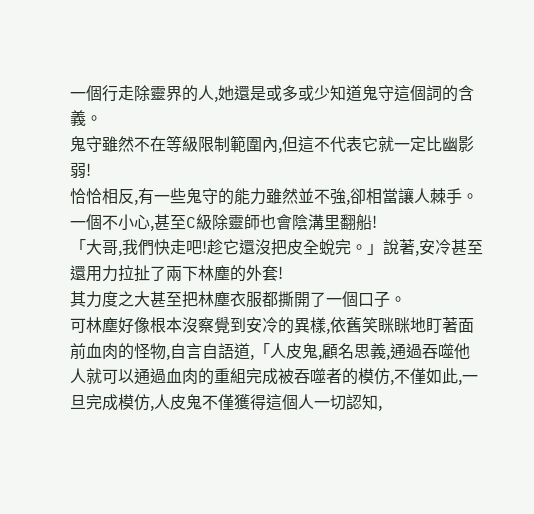一個行走除靈界的人,她還是或多或少知道鬼守這個詞的含義。
鬼守雖然不在等級限制範圍內,但這不代表它就一定比幽影弱!
恰恰相反,有一些鬼守的能力雖然並不強,卻相當讓人棘手。
一個不小心,甚至C級除靈師也會陰溝里翻船!
「大哥,我們快走吧!趁它還沒把皮全蛻完。」說著,安冷甚至還用力拉扯了兩下林塵的外套!
其力度之大甚至把林塵衣服都撕開了一個口子。
可林塵好像根本沒察覺到安冷的異樣,依舊笑眯眯地盯著面前血肉的怪物,自言自語道,「人皮鬼,顧名思義,通過吞噬他人就可以通過血肉的重組完成被吞噬者的模仿,不僅如此,一旦完成模仿,人皮鬼不僅獲得這個人一切認知,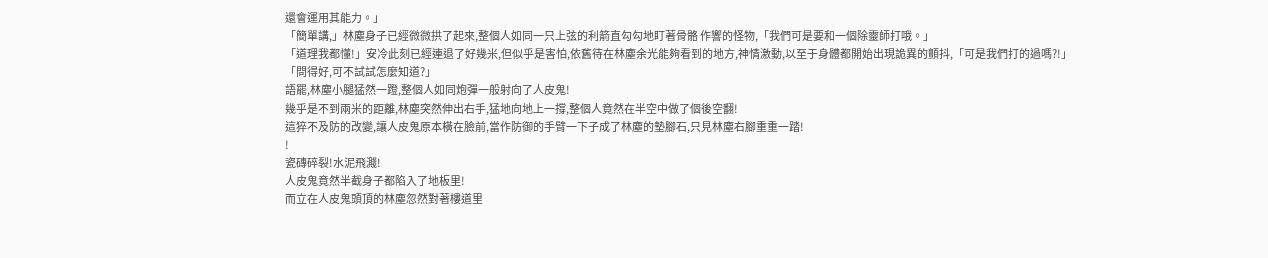還會運用其能力。」
「簡單講,」林塵身子已經微微拱了起來,整個人如同一只上弦的利箭直勾勾地盯著骨骼 作響的怪物,「我們可是要和一個除靈師打哦。」
「道理我都懂!」安冷此刻已經連退了好幾米,但似乎是害怕,依舊待在林塵余光能夠看到的地方,神情激動,以至于身體都開始出現詭異的顫抖,「可是我們打的過嗎?!」
「問得好,可不試試怎麼知道?」
語罷,林塵小腿猛然一蹬,整個人如同炮彈一般射向了人皮鬼!
幾乎是不到兩米的距離,林塵突然伸出右手,猛地向地上一撐,整個人竟然在半空中做了個後空翻!
這猝不及防的改變,讓人皮鬼原本橫在臉前,當作防御的手臂一下子成了林塵的墊腳石,只見林塵右腳重重一踏!
!
瓷磚碎裂!水泥飛濺!
人皮鬼竟然半截身子都陷入了地板里!
而立在人皮鬼頭頂的林塵忽然對著樓道里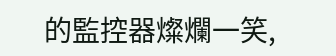的監控器燦爛一笑,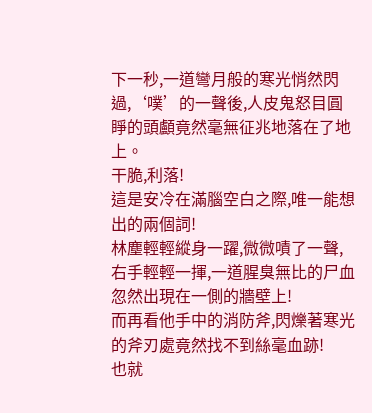下一秒,一道彎月般的寒光悄然閃過,‘噗’的一聲後,人皮鬼怒目圓睜的頭顱竟然毫無征兆地落在了地上。
干脆,利落!
這是安冷在滿腦空白之際,唯一能想出的兩個詞!
林塵輕輕縱身一躍,微微嘖了一聲,右手輕輕一揮,一道腥臭無比的尸血忽然出現在一側的牆壁上!
而再看他手中的消防斧,閃爍著寒光的斧刃處竟然找不到絲毫血跡!
也就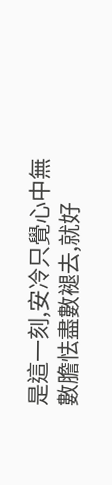是這一刻,安冷只覺心中無數膽怯盡數褪去,就好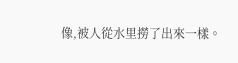像,被人從水里撈了出來一樣。